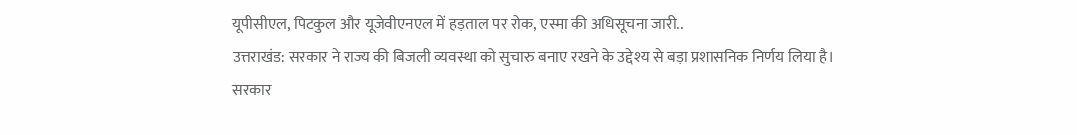यूपीसीएल, पिटकुल और यूजेवीएनएल में हड़ताल पर रोक, एस्मा की अधिसूचना जारी..
उत्तराखंड: सरकार ने राज्य की बिजली व्यवस्था को सुचारु बनाए रखने के उद्देश्य से बड़ा प्रशासनिक निर्णय लिया है। सरकार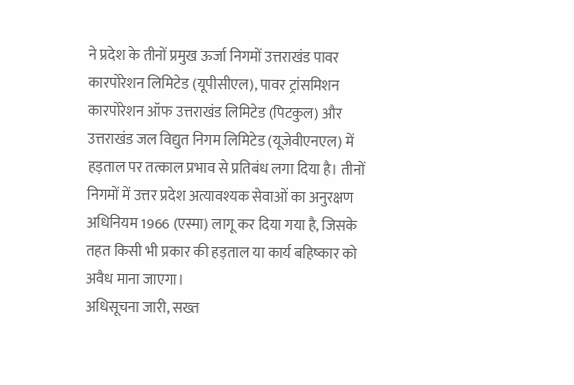ने प्रदेश के तीनों प्रमुख ऊर्जा निगमों उत्तराखंड पावर कारपोरेशन लिमिटेड (यूपीसीएल), पावर ट्रांसमिशन कारपोरेशन ऑफ उत्तराखंड लिमिटेड (पिटकुल) और उत्तराखंड जल विद्युत निगम लिमिटेड (यूजेवीएनएल) में हड़ताल पर तत्काल प्रभाव से प्रतिबंध लगा दिया है। तीनों निगमों में उत्तर प्रदेश अत्यावश्यक सेवाओं का अनुरक्षण अधिनियम 1966 (एस्मा) लागू कर दिया गया है, जिसके तहत किसी भी प्रकार की हड़ताल या कार्य बहिष्कार को अवैध माना जाएगा।
अधिसूचना जारी, सख्त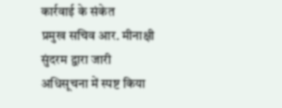कार्रवाई के संकेत
प्रमुख सचिव आर. मीनाक्षी सुंदरम द्वारा जारी अधिसूचना में स्पष्ट किया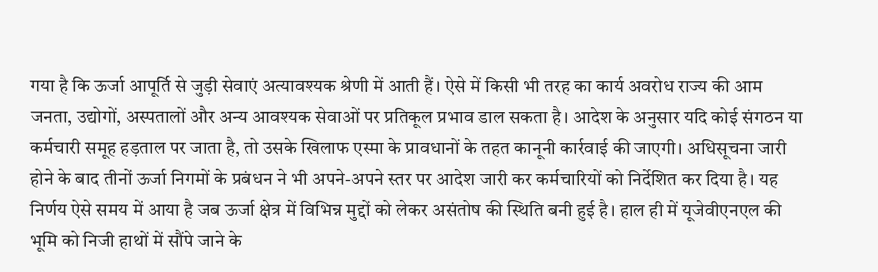गया है कि ऊर्जा आपूर्ति से जुड़ी सेवाएं अत्यावश्यक श्रेणी में आती हैं। ऐसे में किसी भी तरह का कार्य अवरोध राज्य की आम जनता, उद्योगों, अस्पतालों और अन्य आवश्यक सेवाओं पर प्रतिकूल प्रभाव डाल सकता है। आदेश के अनुसार यदि कोई संगठन या कर्मचारी समूह हड़ताल पर जाता है, तो उसके खिलाफ एस्मा के प्रावधानों के तहत कानूनी कार्रवाई की जाएगी। अधिसूचना जारी होने के बाद तीनों ऊर्जा निगमों के प्रबंधन ने भी अपने-अपने स्तर पर आदेश जारी कर कर्मचारियों को निर्देशित कर दिया है। यह निर्णय ऐसे समय में आया है जब ऊर्जा क्षेत्र में विभिन्न मुद्दों को लेकर असंतोष की स्थिति बनी हुई है। हाल ही में यूजेवीएनएल की भूमि को निजी हाथों में सौंपे जाने के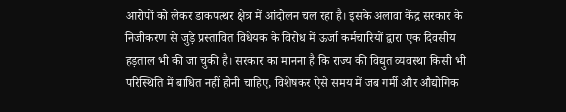आरोपों को लेकर डाकपत्थर क्षेत्र में आंदोलन चल रहा है। इसके अलावा केंद्र सरकार के निजीकरण से जुड़े प्रस्तावित विधेयक के विरोध में ऊर्जा कर्मचारियों द्वारा एक दिवसीय हड़ताल भी की जा चुकी है। सरकार का मानना है कि राज्य की विद्युत व्यवस्था किसी भी परिस्थिति में बाधित नहीं होनी चाहिए, विशेषकर ऐसे समय में जब गर्मी और औद्योगिक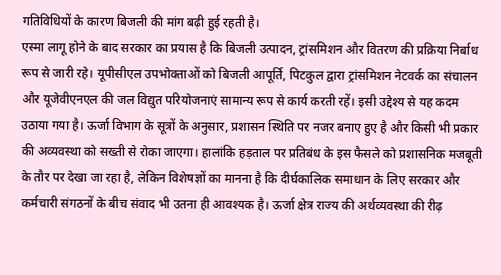गतिविधियों के कारण बिजली की मांग बढ़ी हुई रहती है।
एस्मा लागू होने के बाद सरकार का प्रयास है कि बिजली उत्पादन, ट्रांसमिशन और वितरण की प्रक्रिया निर्बाध रूप से जारी रहे। यूपीसीएल उपभोक्ताओं को बिजली आपूर्ति, पिटकुल द्वारा ट्रांसमिशन नेटवर्क का संचालन और यूजेवीएनएल की जल विद्युत परियोजनाएं सामान्य रूप से कार्य करती रहें। इसी उद्देश्य से यह कदम उठाया गया है। ऊर्जा विभाग के सूत्रों के अनुसार, प्रशासन स्थिति पर नजर बनाए हुए है और किसी भी प्रकार की अव्यवस्था को सख्ती से रोका जाएगा। हालांकि हड़ताल पर प्रतिबंध के इस फैसले को प्रशासनिक मजबूती के तौर पर देखा जा रहा है, लेकिन विशेषज्ञों का मानना है कि दीर्घकालिक समाधान के लिए सरकार और कर्मचारी संगठनों के बीच संवाद भी उतना ही आवश्यक है। ऊर्जा क्षेत्र राज्य की अर्थव्यवस्था की रीढ़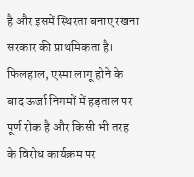है और इसमें स्थिरता बनाए रखना सरकार की प्राथमिकता है। फिलहाल, एस्मा लागू होने के बाद ऊर्जा निगमों में हड़ताल पर पूर्ण रोक है और किसी भी तरह के विरोध कार्यक्रम पर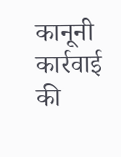कानूनी कार्रवाई की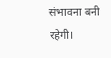संभावना बनी रहेगी।